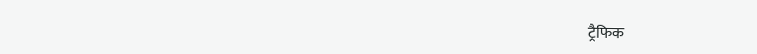ट्रैफिक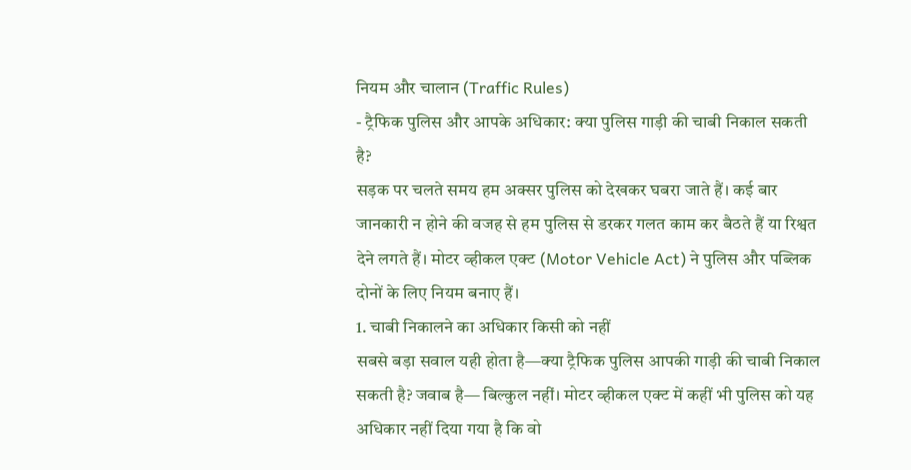नियम और चालान (Traffic Rules)
- ट्रैफिक पुलिस और आपके अधिकार: क्या पुलिस गाड़ी की चाबी निकाल सकती है?
सड़क पर चलते समय हम अक्सर पुलिस को देखकर घबरा जाते हैं। कई बार जानकारी न होने की वजह से हम पुलिस से डरकर गलत काम कर बैठते हैं या रिश्वत देने लगते हैं। मोटर व्हीकल एक्ट (Motor Vehicle Act) ने पुलिस और पब्लिक दोनों के लिए नियम बनाए हैं।
1. चाबी निकालने का अधिकार किसी को नहीं
सबसे बड़ा सवाल यही होता है—क्या ट्रैफिक पुलिस आपकी गाड़ी की चाबी निकाल सकती है? जवाब है— बिल्कुल नहीं। मोटर व्हीकल एक्ट में कहीं भी पुलिस को यह अधिकार नहीं दिया गया है कि वो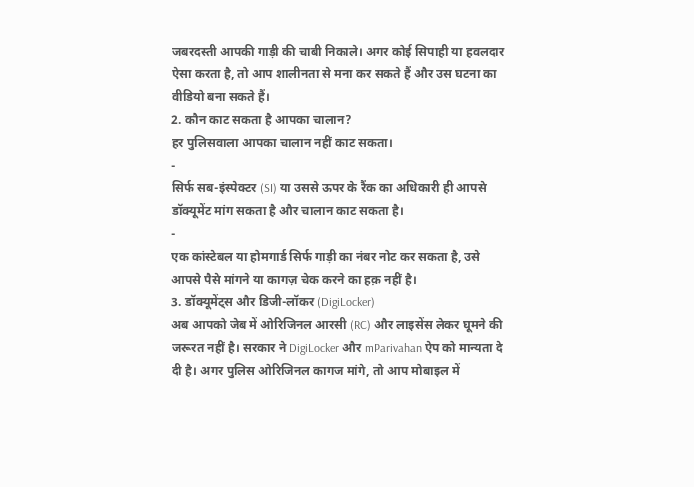जबरदस्ती आपकी गाड़ी की चाबी निकाले। अगर कोई सिपाही या हवलदार ऐसा करता है, तो आप शालीनता से मना कर सकते हैं और उस घटना का वीडियो बना सकते हैं।
2. कौन काट सकता है आपका चालान?
हर पुलिसवाला आपका चालान नहीं काट सकता।
-
सिर्फ सब-इंस्पेक्टर (SI) या उससे ऊपर के रैंक का अधिकारी ही आपसे डॉक्यूमेंट मांग सकता है और चालान काट सकता है।
-
एक कांस्टेबल या होमगार्ड सिर्फ गाड़ी का नंबर नोट कर सकता है, उसे आपसे पैसे मांगने या कागज़ चेक करने का हक़ नहीं है।
3. डॉक्यूमेंट्स और डिजी-लॉकर (DigiLocker)
अब आपको जेब में ओरिजिनल आरसी (RC) और लाइसेंस लेकर घूमने की जरूरत नहीं है। सरकार ने DigiLocker और mParivahan ऐप को मान्यता दे दी है। अगर पुलिस ओरिजिनल कागज मांगे, तो आप मोबाइल में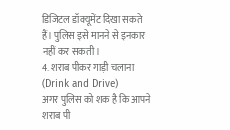डिजिटल डॉक्यूमेंट दिखा सकते हैं। पुलिस इसे मानने से इनकार नहीं कर सकती।
4. शराब पीकर गाड़ी चलाना (Drink and Drive)
अगर पुलिस को शक है कि आपने शराब पी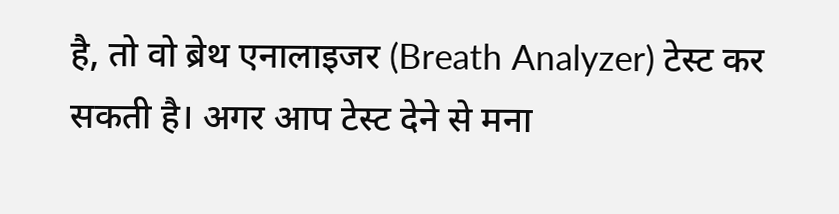है, तो वो ब्रेथ एनालाइजर (Breath Analyzer) टेस्ट कर सकती है। अगर आप टेस्ट देने से मना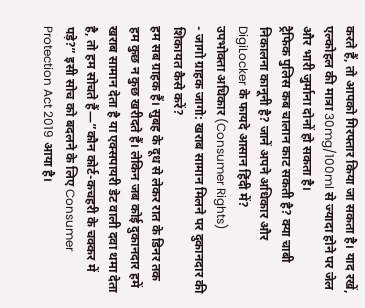करते हैं, तो आपको गिरफ्तार किया जा सकता है। याद रखें, एल्कोहल की मात्रा 30mg/100ml से ज्यादा होने पर जेल और भारी जुर्माना दोनों हो सकता है।
ट्रैफिक पुलिस कब चालान काट सकती है? क्या चाबी निकालना कानूनी है? जानें अपने अधिकार और DigiLocker के फायदे आसान हिंदी में?
उपभोक्ता अधिकार (Consumer Rights)
- जागो ग्राहक जागो: खराब सामान मिलने पर दुकानदार की शिकायत कैसे करें?
हम सब ग्राहक हैं। सुबह के दूध से लेकर रात के डिनर तक हम कुछ न कुछ खरीदते हैं। लेकिन जब कोई दुकानदार हमें खराब सामान देता है या एक्सपायरी डेट वाली दवा थमा देता है, तो हम सोचते हैं—”कौन कोर्ट-कचहरी के चक्कर में पड़े?” इसी सोच को बदलने के लिए Consumer Protection Act 2019 आया है।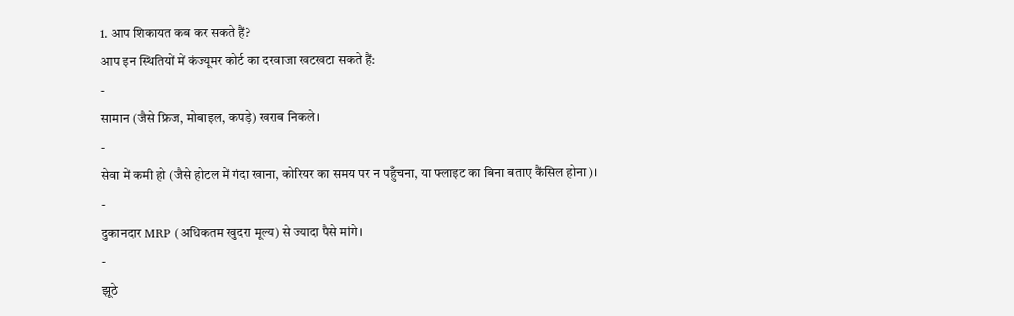1. आप शिकायत कब कर सकते हैं?
आप इन स्थितियों में कंज्यूमर कोर्ट का दरवाजा खटखटा सकते हैं:
-
सामान (जैसे फ्रिज, मोबाइल, कपड़े) खराब निकले।
-
सेवा में कमी हो (जैसे होटल में गंदा खाना, कोरियर का समय पर न पहुँचना, या फ्लाइट का बिना बताए कैंसिल होना)।
-
दुकानदार MRP (अधिकतम खुदरा मूल्य) से ज्यादा पैसे मांगे।
-
झूठे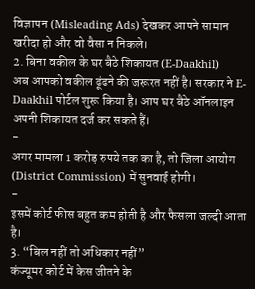विज्ञापन (Misleading Ads) देखकर आपने सामान खरीदा हो और वो वैसा न निकले।
2. बिना वकील के घर बैठे शिकायत (E-Daakhil)
अब आपको वकील ढूंढने की जरूरत नहीं है। सरकार ने E-Daakhil पोर्टल शुरू किया है। आप घर बैठे ऑनलाइन अपनी शिकायत दर्ज कर सकते हैं।
-
अगर मामला 1 करोड़ रुपये तक का है, तो जिला आयोग (District Commission) में सुनवाई होगी।
-
इसमें कोर्ट फीस बहुत कम होती है और फैसला जल्दी आता है।
3. “बिल नहीं तो अधिकार नहीं”
कंज्यूमर कोर्ट में केस जीतने के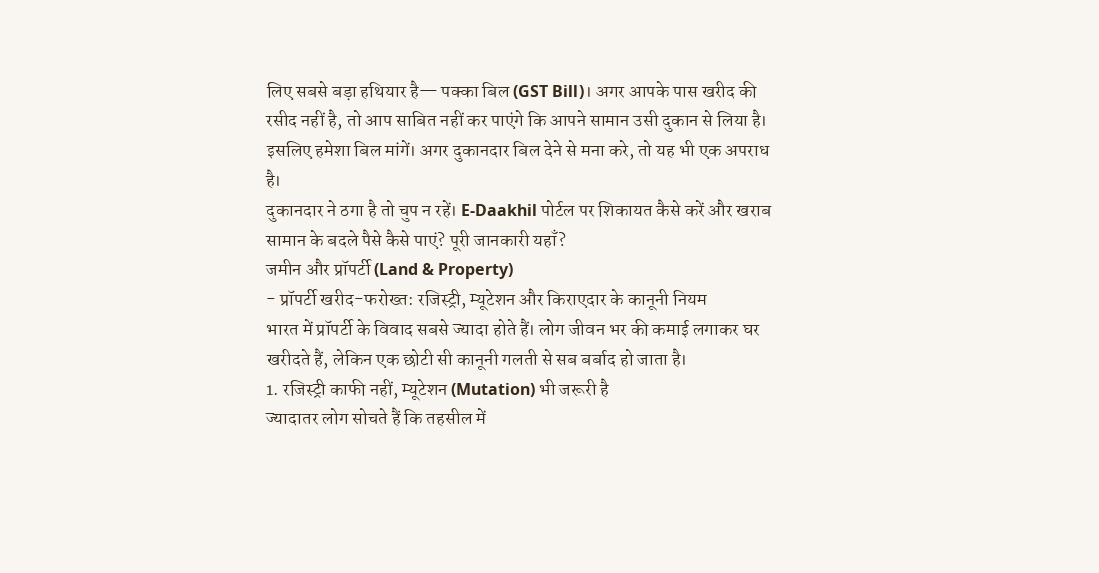लिए सबसे बड़ा हथियार है— पक्का बिल (GST Bill)। अगर आपके पास खरीद की रसीद नहीं है, तो आप साबित नहीं कर पाएंगे कि आपने सामान उसी दुकान से लिया है। इसलिए हमेशा बिल मांगें। अगर दुकानदार बिल देने से मना करे, तो यह भी एक अपराध है।
दुकानदार ने ठगा है तो चुप न रहें। E-Daakhil पोर्टल पर शिकायत कैसे करें और खराब सामान के बदले पैसे कैसे पाएं? पूरी जानकारी यहाँ?
जमीन और प्रॉपर्टी (Land & Property)
- प्रॉपर्टी खरीद-फरोख्त: रजिस्ट्री, म्यूटेशन और किराएदार के कानूनी नियम
भारत में प्रॉपर्टी के विवाद सबसे ज्यादा होते हैं। लोग जीवन भर की कमाई लगाकर घर खरीदते हैं, लेकिन एक छोटी सी कानूनी गलती से सब बर्बाद हो जाता है।
1. रजिस्ट्री काफी नहीं, म्यूटेशन (Mutation) भी जरूरी है
ज्यादातर लोग सोचते हैं कि तहसील में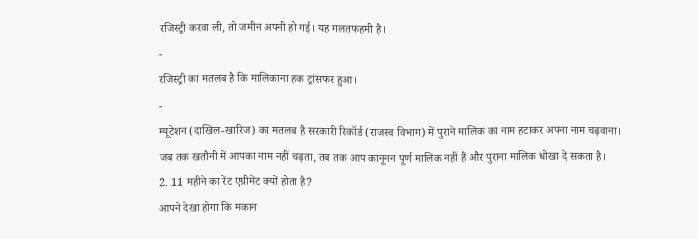रजिस्ट्री करवा ली, तो जमीन अपनी हो गई। यह गलतफहमी है।
-
रजिस्ट्री का मतलब है कि मालिकाना हक ट्रांसफर हुआ।
-
म्यूटेशन (दाखिल-खारिज) का मतलब है सरकारी रिकॉर्ड (राजस्व विभाग) में पुराने मालिक का नाम हटाकर अपना नाम चढ़वाना।
जब तक खतौनी में आपका नाम नहीं चढ़ता, तब तक आप कानूनन पूर्ण मालिक नहीं हैं और पुराना मालिक धोखा दे सकता है।
2. 11 महीने का रेंट एग्रीमेंट क्यों होता है?
आपने देखा होगा कि मकान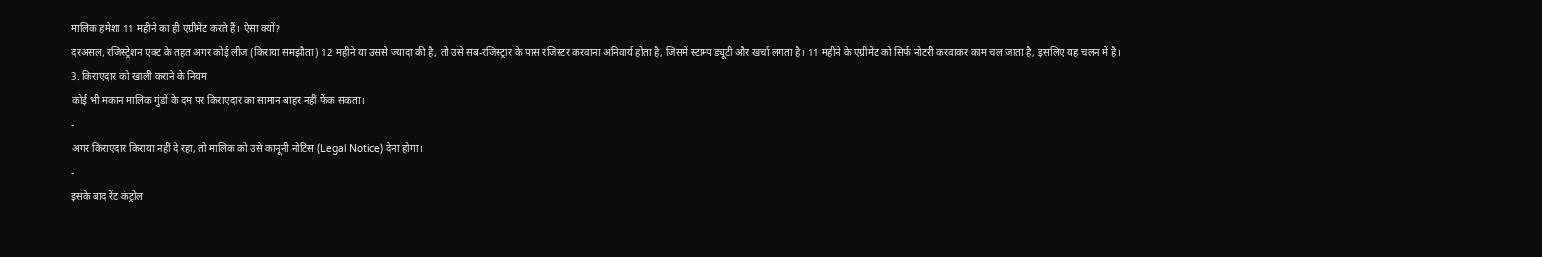मालिक हमेशा 11 महीने का ही एग्रीमेंट करते हैं। ऐसा क्यों?
दरअसल, रजिस्ट्रेशन एक्ट के तहत अगर कोई लीज (किराया समझौता) 12 महीने या उससे ज्यादा की है, तो उसे सब-रजिस्ट्रार के पास रजिस्टर करवाना अनिवार्य होता है, जिसमें स्टाम्प ड्यूटी और खर्चा लगता है। 11 महीने के एग्रीमेंट को सिर्फ नोटरी करवाकर काम चल जाता है, इसलिए यह चलन में है।
3. किराएदार को खाली कराने के नियम
कोई भी मकान मालिक गुंडों के दम पर किराएदार का सामान बाहर नहीं फेंक सकता।
-
अगर किराएदार किराया नहीं दे रहा, तो मालिक को उसे कानूनी नोटिस (Legal Notice) देना होगा।
-
इसके बाद रेंट कंट्रोल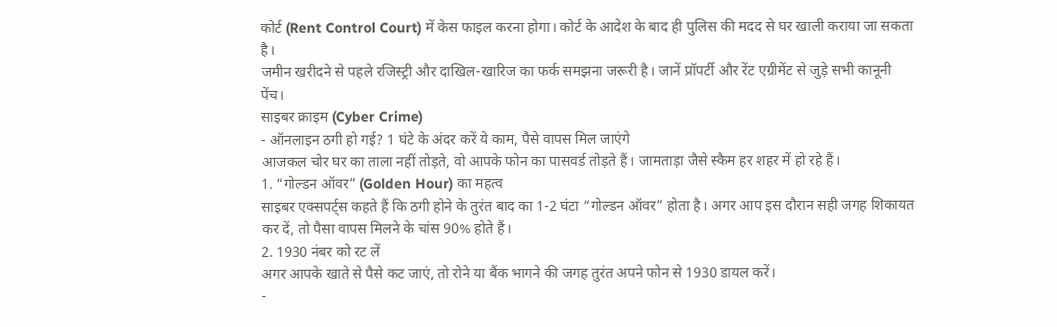कोर्ट (Rent Control Court) में केस फाइल करना होगा। कोर्ट के आदेश के बाद ही पुलिस की मदद से घर खाली कराया जा सकता है।
जमीन खरीदने से पहले रजिस्ट्री और दाखिल-खारिज का फर्क समझना जरूरी है। जानें प्रॉपर्टी और रेंट एग्रीमेंट से जुड़े सभी कानूनी पेंच।
साइबर क्राइम (Cyber Crime)
- ऑनलाइन ठगी हो गई? 1 घंटे के अंदर करें ये काम, पैसे वापस मिल जाएंगे
आजकल चोर घर का ताला नहीं तोड़ते, वो आपके फोन का पासवर्ड तोड़ते हैं। जामताड़ा जैसे स्कैम हर शहर में हो रहे हैं।
1. “गोल्डन ऑवर” (Golden Hour) का महत्व
साइबर एक्सपर्ट्स कहते हैं कि ठगी होने के तुरंत बाद का 1-2 घंटा “गोल्डन ऑवर” होता है। अगर आप इस दौरान सही जगह शिकायत कर दें, तो पैसा वापस मिलने के चांस 90% होते हैं।
2. 1930 नंबर को रट लें
अगर आपके खाते से पैसे कट जाएं, तो रोने या बैंक भागने की जगह तुरंत अपने फोन से 1930 डायल करें।
-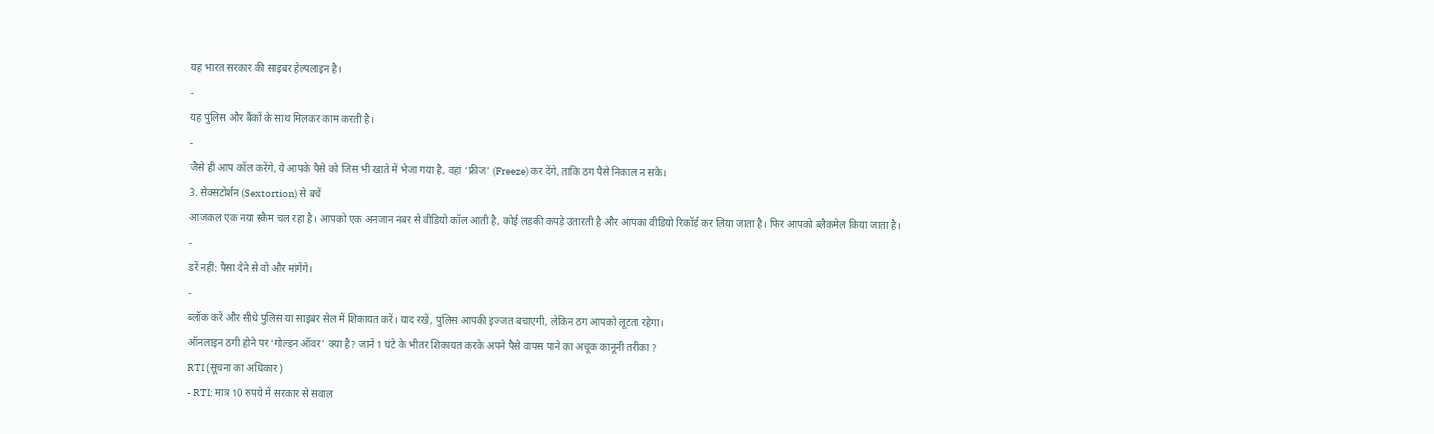यह भारत सरकार की साइबर हेल्पलाइन है।
-
यह पुलिस और बैंकों के साथ मिलकर काम करती है।
-
जैसे ही आप कॉल करेंगे, ये आपके पैसे को जिस भी खाते में भेजा गया है, वहां ‘फ्रीज’ (Freeze) कर देंगे, ताकि ठग पैसे निकाल न सके।
3. सेक्सटोर्शन (Sextortion) से बचें
आजकल एक नया स्कैम चल रहा है। आपको एक अनजान नंबर से वीडियो कॉल आती है, कोई लड़की कपड़े उतारती है और आपका वीडियो रिकॉर्ड कर लिया जाता है। फिर आपको ब्लैकमेल किया जाता है।
-
डरें नहीं: पैसा देने से वो और मांगेंगे।
-
ब्लॉक करें और सीधे पुलिस या साइबर सेल में शिकायत करें। याद रखें, पुलिस आपकी इज्जत बचाएगी, लेकिन ठग आपको लूटता रहेगा।
ऑनलाइन ठगी होने पर ‘गोल्डन ऑवर’ क्या है? जानें 1 घंटे के भीतर शिकायत करके अपने पैसे वापस पाने का अचूक कानूनी तरीका ?
RTI (सूचना का अधिकार)
- RTI: मात्र 10 रुपये में सरकार से सवाल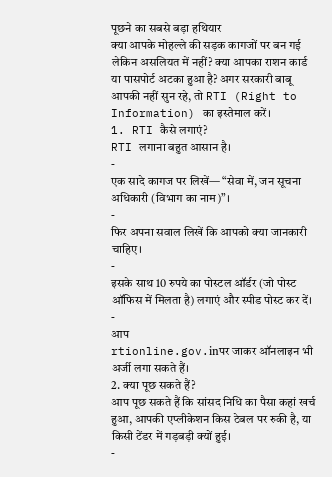पूछने का सबसे बड़ा हथियार
क्या आपके मोहल्ले की सड़क कागजों पर बन गई लेकिन असलियत में नहीं? क्या आपका राशन कार्ड या पासपोर्ट अटका हुआ है? अगर सरकारी बाबू आपकी नहीं सुन रहे, तो RTI (Right to Information) का इस्तेमाल करें।
1. RTI कैसे लगाएं?
RTI लगाना बहुत आसान है।
-
एक सादे कागज पर लिखें— “सेवा में, जन सूचना अधिकारी (विभाग का नाम)”।
-
फिर अपना सवाल लिखें कि आपको क्या जानकारी चाहिए।
-
इसके साथ 10 रुपये का पोस्टल ऑर्डर (जो पोस्ट ऑफिस में मिलता है) लगाएं और स्पीड पोस्ट कर दें।
-
आप
rtionline.gov.inपर जाकर ऑनलाइन भी अर्जी लगा सकते हैं।
2. क्या पूछ सकते हैं?
आप पूछ सकते हैं कि सांसद निधि का पैसा कहां खर्च हुआ, आपकी एप्लीकेशन किस टेबल पर रुकी है, या किसी टेंडर में गड़बड़ी क्यों हुई।
-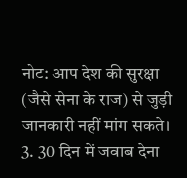नोट: आप देश की सुरक्षा (जैसे सेना के राज) से जुड़ी जानकारी नहीं मांग सकते।
3. 30 दिन में जवाब देना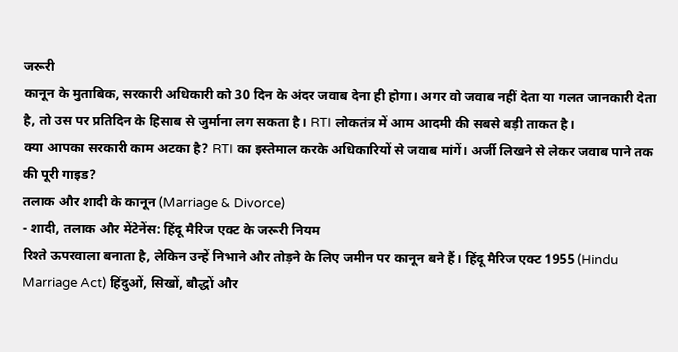जरूरी
कानून के मुताबिक, सरकारी अधिकारी को 30 दिन के अंदर जवाब देना ही होगा। अगर वो जवाब नहीं देता या गलत जानकारी देता है, तो उस पर प्रतिदिन के हिसाब से जुर्माना लग सकता है। RTI लोकतंत्र में आम आदमी की सबसे बड़ी ताकत है।
क्या आपका सरकारी काम अटका है? RTI का इस्तेमाल करके अधिकारियों से जवाब मांगें। अर्जी लिखने से लेकर जवाब पाने तक की पूरी गाइड?
तलाक और शादी के कानून (Marriage & Divorce)
- शादी, तलाक और मेंटेनेंस: हिंदू मैरिज एक्ट के जरूरी नियम
रिश्ते ऊपरवाला बनाता है, लेकिन उन्हें निभाने और तोड़ने के लिए जमीन पर कानून बने हैं। हिंदू मैरिज एक्ट 1955 (Hindu Marriage Act) हिंदुओं, सिखों, बौद्धों और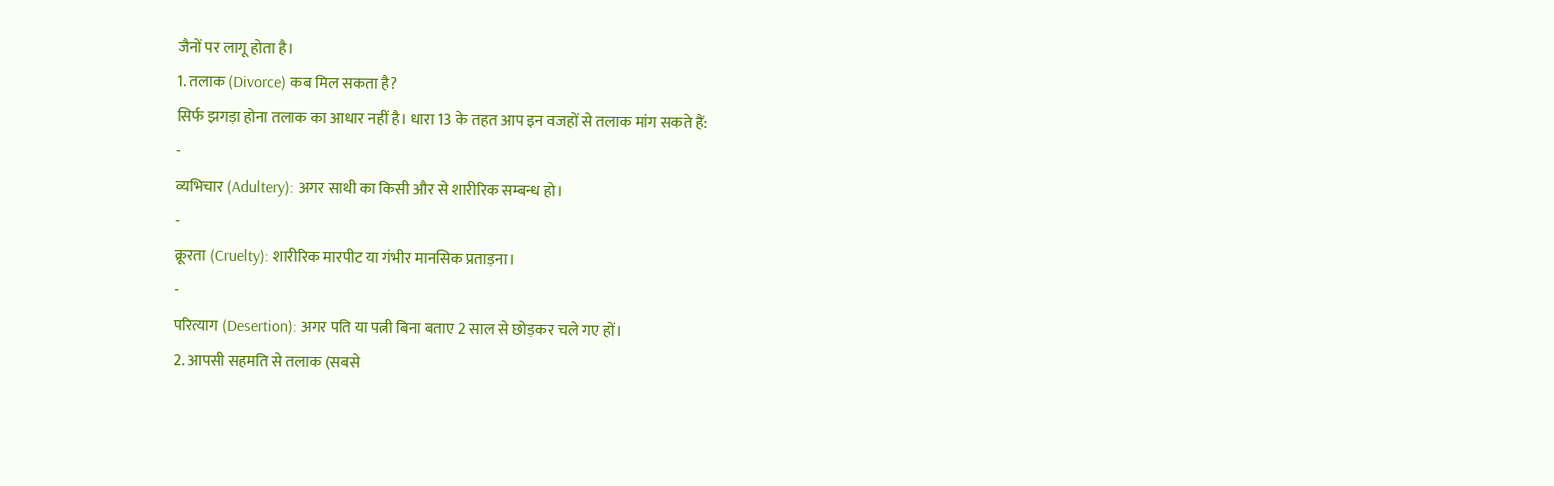जैनों पर लागू होता है।
1. तलाक (Divorce) कब मिल सकता है?
सिर्फ झगड़ा होना तलाक का आधार नहीं है। धारा 13 के तहत आप इन वजहों से तलाक मांग सकते हैं:
-
व्यभिचार (Adultery): अगर साथी का किसी और से शारीरिक सम्बन्ध हो।
-
क्रूरता (Cruelty): शारीरिक मारपीट या गंभीर मानसिक प्रताड़ना।
-
परित्याग (Desertion): अगर पति या पत्नी बिना बताए 2 साल से छोड़कर चले गए हों।
2. आपसी सहमति से तलाक (सबसे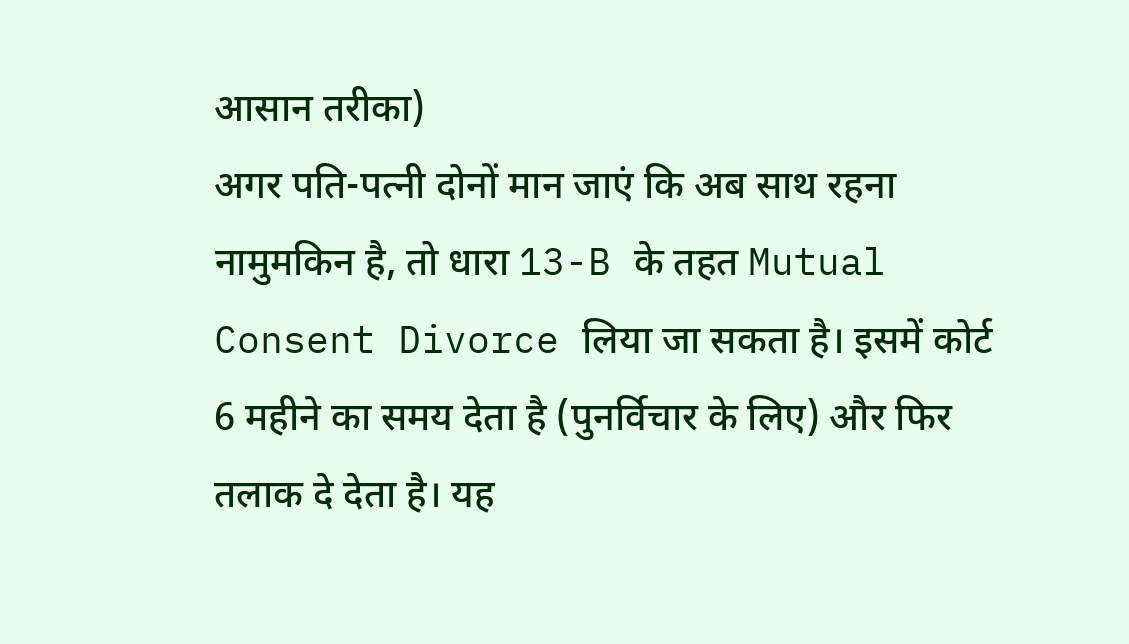आसान तरीका)
अगर पति-पत्नी दोनों मान जाएं कि अब साथ रहना नामुमकिन है, तो धारा 13-B के तहत Mutual Consent Divorce लिया जा सकता है। इसमें कोर्ट 6 महीने का समय देता है (पुनर्विचार के लिए) और फिर तलाक दे देता है। यह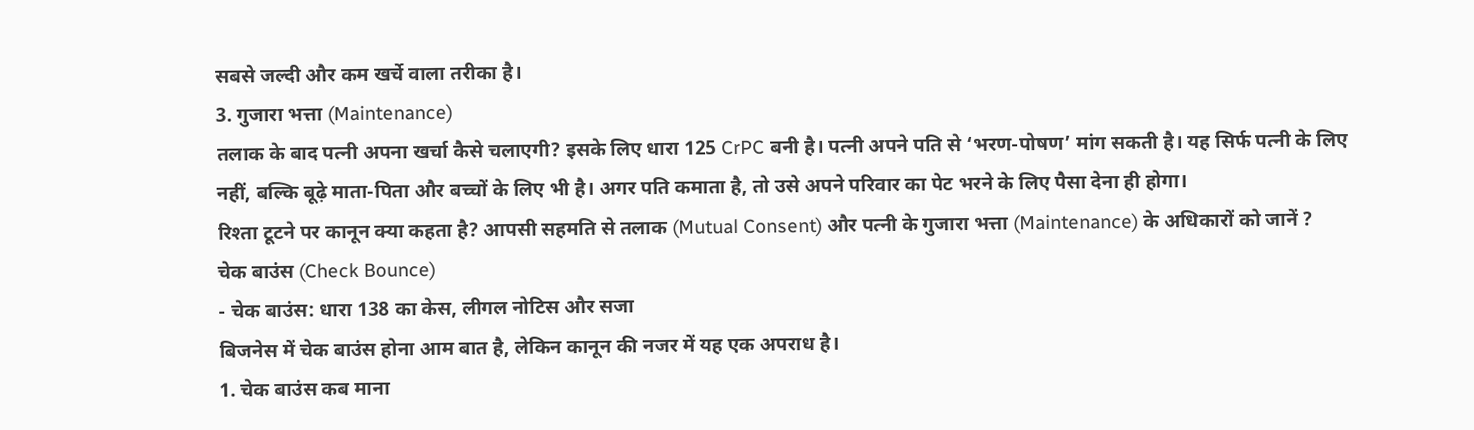सबसे जल्दी और कम खर्चे वाला तरीका है।
3. गुजारा भत्ता (Maintenance)
तलाक के बाद पत्नी अपना खर्चा कैसे चलाएगी? इसके लिए धारा 125 CrPC बनी है। पत्नी अपने पति से ‘भरण-पोषण’ मांग सकती है। यह सिर्फ पत्नी के लिए नहीं, बल्कि बूढ़े माता-पिता और बच्चों के लिए भी है। अगर पति कमाता है, तो उसे अपने परिवार का पेट भरने के लिए पैसा देना ही होगा।
रिश्ता टूटने पर कानून क्या कहता है? आपसी सहमति से तलाक (Mutual Consent) और पत्नी के गुजारा भत्ता (Maintenance) के अधिकारों को जानें ?
चेक बाउंस (Check Bounce)
- चेक बाउंस: धारा 138 का केस, लीगल नोटिस और सजा
बिजनेस में चेक बाउंस होना आम बात है, लेकिन कानून की नजर में यह एक अपराध है।
1. चेक बाउंस कब माना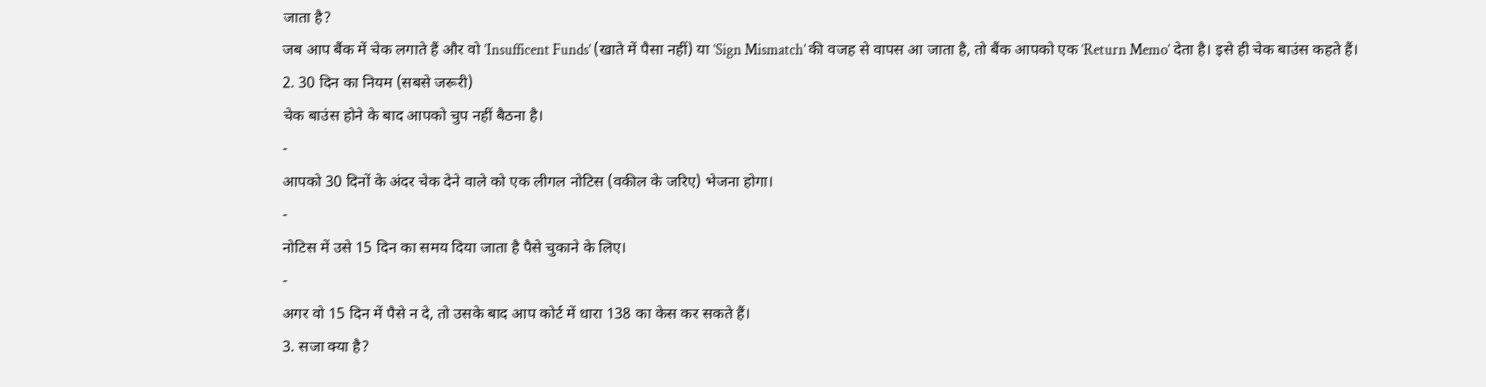जाता है?
जब आप बैंक में चेक लगाते हैं और वो ‘Insufficent Funds’ (खाते में पैसा नहीं) या ‘Sign Mismatch’ की वजह से वापस आ जाता है, तो बैंक आपको एक ‘Return Memo’ देता है। इसे ही चेक बाउंस कहते हैं।
2. 30 दिन का नियम (सबसे जरूरी)
चेक बाउंस होने के बाद आपको चुप नहीं बैठना है।
-
आपको 30 दिनों के अंदर चेक देने वाले को एक लीगल नोटिस (वकील के जरिए) भेजना होगा।
-
नोटिस में उसे 15 दिन का समय दिया जाता है पैसे चुकाने के लिए।
-
अगर वो 15 दिन में पैसे न दे, तो उसके बाद आप कोर्ट में धारा 138 का केस कर सकते हैं।
3. सजा क्या है?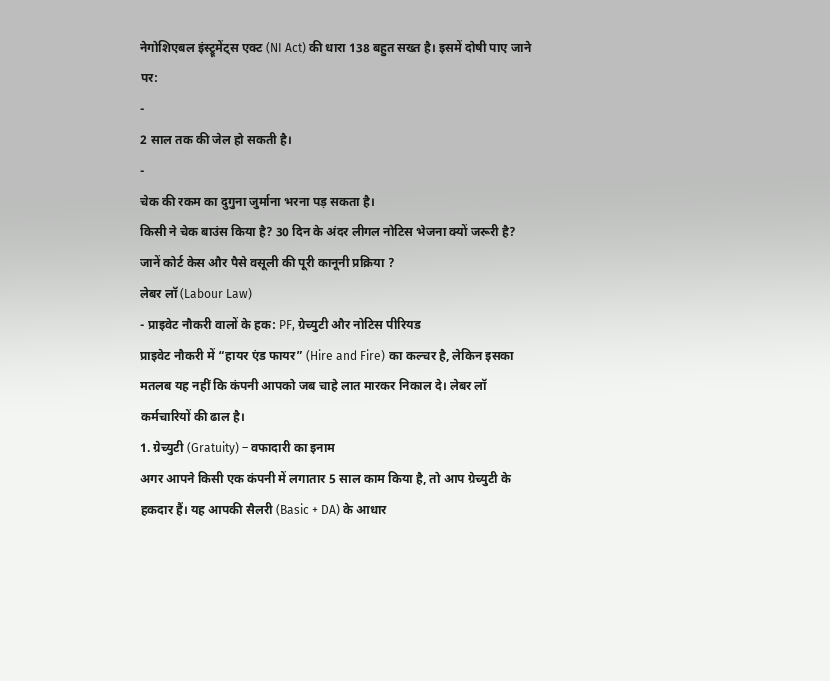नेगोशिएबल इंस्ट्रूमेंट्स एक्ट (NI Act) की धारा 138 बहुत सख्त है। इसमें दोषी पाए जाने पर:
-
2 साल तक की जेल हो सकती है।
-
चेक की रकम का दुगुना जुर्माना भरना पड़ सकता है।
किसी ने चेक बाउंस किया है? 30 दिन के अंदर लीगल नोटिस भेजना क्यों जरूरी है? जानें कोर्ट केस और पैसे वसूली की पूरी कानूनी प्रक्रिया ?
लेबर लॉ (Labour Law)
- प्राइवेट नौकरी वालों के हक: PF, ग्रेच्युटी और नोटिस पीरियड
प्राइवेट नौकरी में “हायर एंड फायर” (Hire and Fire) का कल्चर है, लेकिन इसका मतलब यह नहीं कि कंपनी आपको जब चाहे लात मारकर निकाल दे। लेबर लॉ कर्मचारियों की ढाल है।
1. ग्रेच्युटी (Gratuity) – वफादारी का इनाम
अगर आपने किसी एक कंपनी में लगातार 5 साल काम किया है, तो आप ग्रेच्युटी के हकदार हैं। यह आपकी सैलरी (Basic + DA) के आधार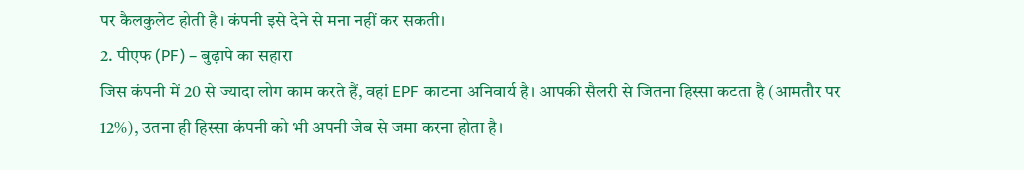पर कैलकुलेट होती है। कंपनी इसे देने से मना नहीं कर सकती।
2. पीएफ (PF) – बुढ़ापे का सहारा
जिस कंपनी में 20 से ज्यादा लोग काम करते हैं, वहां EPF काटना अनिवार्य है। आपकी सैलरी से जितना हिस्सा कटता है (आमतौर पर 12%), उतना ही हिस्सा कंपनी को भी अपनी जेब से जमा करना होता है।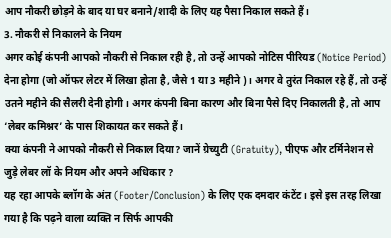आप नौकरी छोड़ने के बाद या घर बनाने/शादी के लिए यह पैसा निकाल सकते हैं।
3. नौकरी से निकालने के नियम
अगर कोई कंपनी आपको नौकरी से निकाल रही है, तो उन्हें आपको नोटिस पीरियड (Notice Period) देना होगा (जो ऑफर लेटर में लिखा होता है, जैसे 1 या 3 महीने)। अगर वे तुरंत निकाल रहे हैं, तो उन्हें उतने महीने की सैलरी देनी होगी। अगर कंपनी बिना कारण और बिना पैसे दिए निकालती है, तो आप ‘लेबर कमिश्नर’ के पास शिकायत कर सकते हैं।
क्या कंपनी ने आपको नौकरी से निकाल दिया? जानें ग्रेच्युटी (Gratuity), पीएफ और टर्मिनेशन से जुड़े लेबर लॉ के नियम और अपने अधिकार ?
यह रहा आपके ब्लॉग के अंत (Footer/Conclusion) के लिए एक दमदार कंटेंट। इसे इस तरह लिखा गया है कि पढ़ने वाला व्यक्ति न सिर्फ आपकी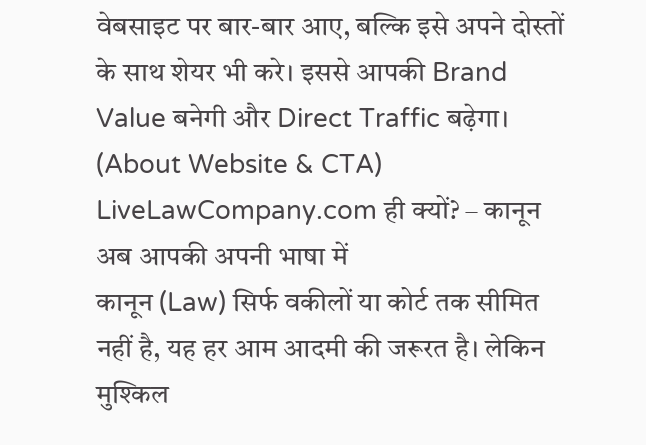वेबसाइट पर बार-बार आए, बल्कि इसे अपने दोस्तों के साथ शेयर भी करे। इससे आपकी Brand Value बनेगी और Direct Traffic बढ़ेगा।
(About Website & CTA)
LiveLawCompany.com ही क्यों? – कानून अब आपकी अपनी भाषा में
कानून (Law) सिर्फ वकीलों या कोर्ट तक सीमित नहीं है, यह हर आम आदमी की जरूरत है। लेकिन मुश्किल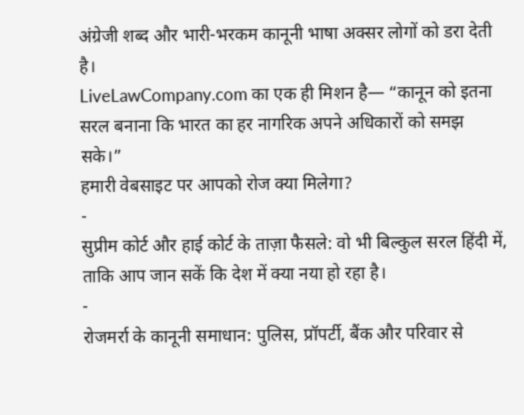अंग्रेजी शब्द और भारी-भरकम कानूनी भाषा अक्सर लोगों को डरा देती है।
LiveLawCompany.com का एक ही मिशन है— “कानून को इतना सरल बनाना कि भारत का हर नागरिक अपने अधिकारों को समझ सके।”
हमारी वेबसाइट पर आपको रोज क्या मिलेगा?
-
सुप्रीम कोर्ट और हाई कोर्ट के ताज़ा फैसले: वो भी बिल्कुल सरल हिंदी में, ताकि आप जान सकें कि देश में क्या नया हो रहा है।
-
रोजमर्रा के कानूनी समाधान: पुलिस, प्रॉपर्टी, बैंक और परिवार से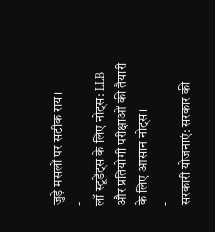जुड़े मसलों पर सटीक राय।
-
लॉ स्टूडेंट्स के लिए नोट्स: LLB और प्रतियोगी परीक्षाओं की तैयारी के लिए आसान नोट्स।
-
सरकारी योजनाएं: सरकार की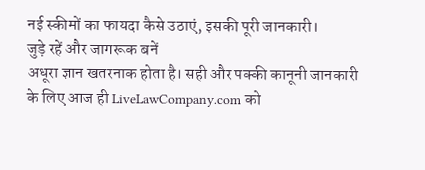नई स्कीमों का फायदा कैसे उठाएं, इसकी पूरी जानकारी।
जुड़े रहें और जागरूक बनें
अधूरा ज्ञान खतरनाक होता है। सही और पक्की कानूनी जानकारी के लिए आज ही LiveLawCompany.com को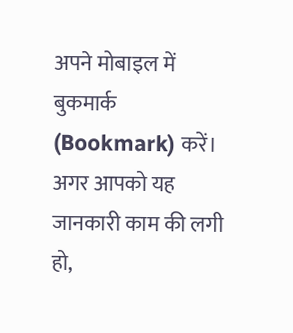अपने मोबाइल में बुकमार्क (Bookmark) करें। अगर आपको यह जानकारी काम की लगी हो,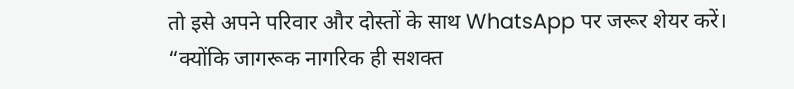तो इसे अपने परिवार और दोस्तों के साथ WhatsApp पर जरूर शेयर करें।
“क्योंकि जागरूक नागरिक ही सशक्त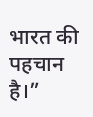भारत की पहचान है।”